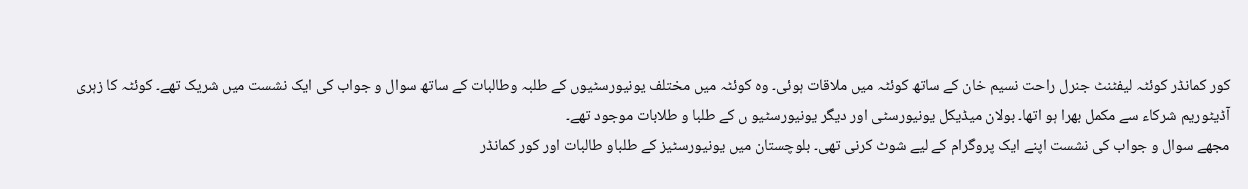کور کمانڈر کوئٹہ لیفٹنٹ جنرل راحت نسیم خان کے ساتھ کوئٹہ میں ملاقات ہوئی۔ وہ کوئٹہ میں مختلف یونیورسٹیوں کے طلبہ وطالبات کے ساتھ سوال و جواب کی ایک نشست میں شریک تھے۔ کوئٹہ کا زہری آڈیٹوریم شرکاء سے مکمل بھرا ہو اتھا۔ بولان میڈیکل یونیورسٹی اور دیگر یونیورسٹیو ں کے طلبا و طلابات موجود تھے۔
مجھے سوال و جواب کی نشست اپنے ایک پروگرام کے لیے شوٹ کرنی تھی۔ بلوچستان میں یونیورسٹیز کے طلباو طالبات اور کور کمانڈر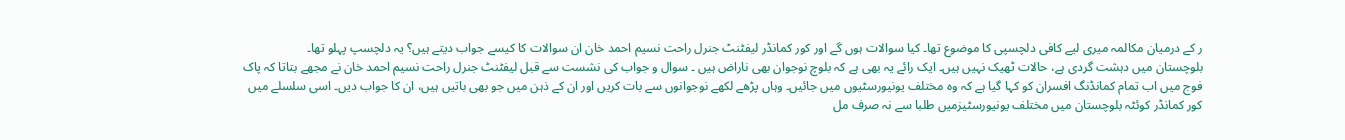ر کے درمیان مکالمہ میری لیے کافی دلچسپی کا موضوع تھا۔ کیا سوالات ہوں گے اور کور کمانڈر لیفٹنٹ جنرل راحت نسیم احمد خان ان سوالات کا کیسے جواب دیتے ہیں؟ یہ دلچسپ پہلو تھا۔
بلوچستان میں دہشت گردی ہے، حالات ٹھیک نہیں ہیں۔ ایک رائے یہ بھی ہے کہ بلوچ نوجوان بھی ناراض ہیں ۔ سوال و جواب کی نشست سے قبل لیفٹنٹ جنرل راحت نسیم احمد خان نے مجھے بتاتا کہ پاک فوج میں اب تمام کمانڈنگ افسران کو کہا گیا ہے کہ وہ مختلف یونیورسٹیوں میں جائیں۔ وہاں پڑھے لکھے نوجوانوں سے بات کریں اور ان کے ذہن میں جو بھی باتیں ہیں، ان کا جواب دیں۔ اسی سلسلے میں کور کمانڈر کوئٹہ بلوچستان میں مختلف یونیورسٹیزمیں طلبا سے نہ صرف مل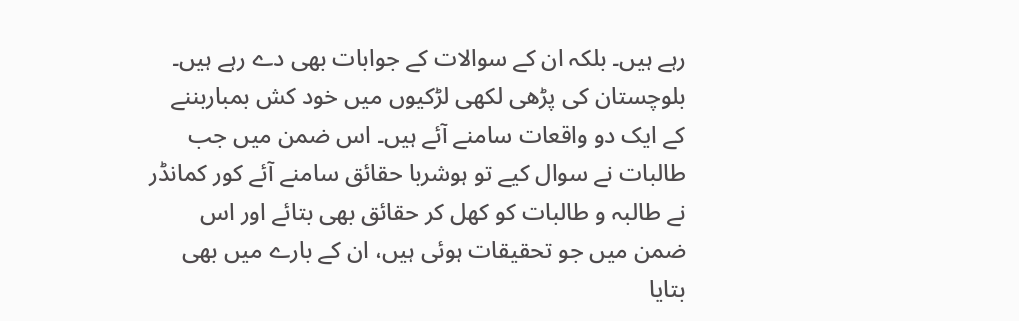رہے ہیں۔ بلکہ ان کے سوالات کے جوابات بھی دے رہے ہیں۔
بلوچستان کی پڑھی لکھی لڑکیوں میں خود کش بمباربننے کے ایک دو واقعات سامنے آئے ہیں۔ اس ضمن میں جب طالبات نے سوال کیے تو ہوشربا حقائق سامنے آئے کور کمانڈر نے طالبہ و طالبات کو کھل کر حقائق بھی بتائے اور اس ضمن میں جو تحقیقات ہوئی ہیں، ان کے بارے میں بھی بتایا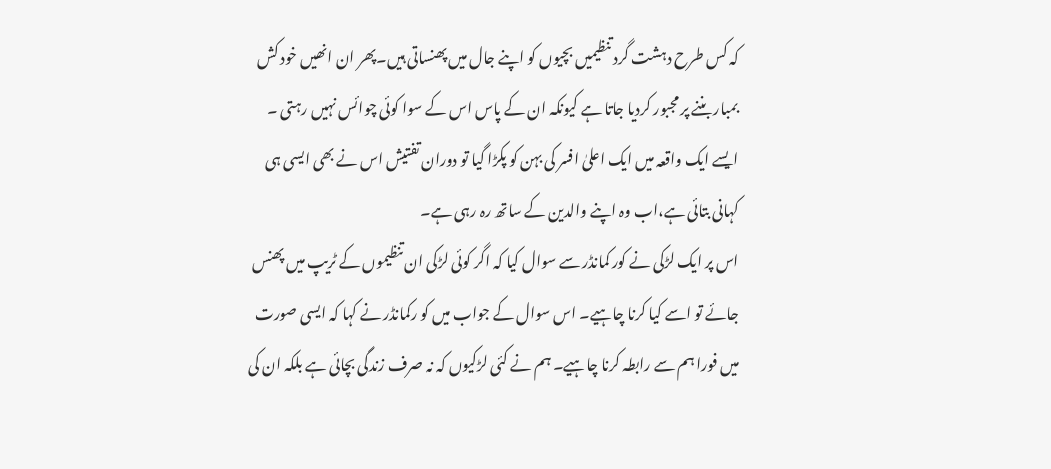کہ کس طرح دہشت گرد تنظیمیں بچیوں کو اپنے جال میں پھنساتی ہیں۔پھر ان انھیں خود کش بمبار بننے پر مجبور کردیا جاتا ہے کیونکہ ان کے پاس اس کے سوا کوئی چوائس نہیں رہتی ۔ ایسے ایک واقعہ میں ایک اعلیٰ افسر کی بہن کو پکڑا گیا تو دوران تفتیش اس نے بھی ایسی ہی کہانی بتائی ہے،اب وہ اپنے والدین کے ساتھ رہ رہی ہے۔
اس پر ایک لڑکی نے کور کمانڈر سے سوال کیا کہ اگر کوئی لڑکی ان تنظیموں کے ٹریپ میں پھنس جائے تو اسے کیا کرنا چاہیے۔ اس سوال کے جواب میں کو رکمانڈر نے کہا کہ ایسی صورت میں فورا ہم سے رابطہ کرنا چاہیے۔ ہم نے کئی لڑکیوں کہ نہ صرف زندگی بچائی ہے بلکہ ان کی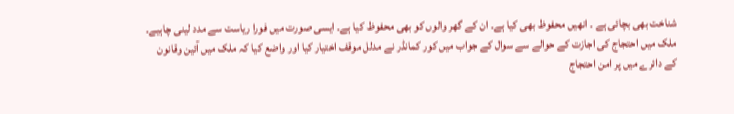شناخت بھی بچائی ہے ۔ انھیں محفوظ بھی کیا ہے۔ ان کے گھر والوں کو بھی محفوظ کیا ہے۔ ایسی صورت میں فورا ریاست سے مدد لینی چاہیے۔
ملک میں احتجاج کی اجازت کے حوالے سے سوال کے جواب میں کور کمانڈر نے مدلل موقف اختیار کیا اور واضع کیا کہ ملک میں آئین وقانون کے دائرے میں پر امن احتجاج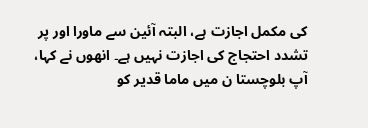کی مکمل اجازت ہے، البتہ آئین سے ماورا اور پر تشدد احتجاج کی اجازت نہیں ہے۔ انھوں نے کہا، آپ بلوچستا ن میں ماما قدیر کو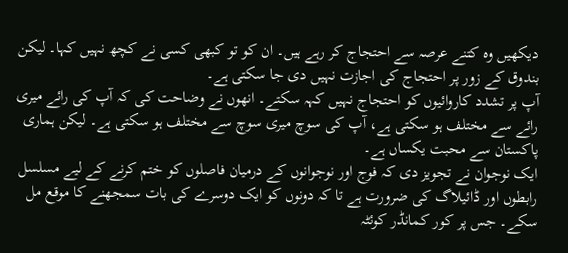دیکھیں وہ کتنے عرصہ سے احتجاج کر رہے ہیں۔ ان کو تو کبھی کسی نے کچھ نہیں کہا۔ لیکن بندوق کے زور پر احتجاج کی اجازت نہیں دی جا سکتی ہے۔
آپ پر تشدد کاروائیوں کو احتجاج نہیں کہہ سکتے۔ انھوں نے وضاحت کی کہ آپ کی رائے میری رائے سے مختلف ہو سکتی ہے، آپ کی سوچ میری سوچ سے مختلف ہو سکتی ہے۔ لیکن ہماری پاکستان سے محبت یکساں ہے۔
ایک نوجوان نے تجویز دی کہ فوج اور نوجوانوں کے درمیان فاصلوں کو ختم کرنے کے لیے مسلسل رابطوں اور ڈائیلاگ کی ضرورت ہے تا کہ دونوں کو ایک دوسرے کی بات سمجھنے کا موقع مل سکے۔ جس پر کور کمانڈر کوئٹہ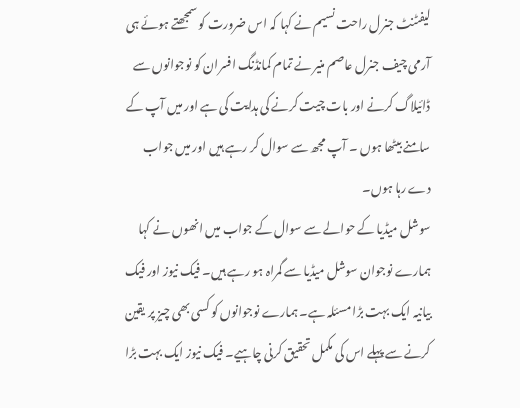لیفٹنٹ جنرل راحت نسیم نے کہا کہ اس ضرورت کو سمجھتے ہوئے ہی آرمی چیف جنرل عاصم منیر نے تمام کمانڈنگ افسران کو نوجوانوں سے ڈائیلاگ کرنے اور بات چیت کرنے کی ہدایت کی ہے اور میں آپ کے سامنے بیٹھا ہوں ۔ آپ مجھ سے سوال کر رہے ہیں اور میں جواب دے رہا ہوں۔
سوشل میڈیا کے حوالے سے سوال کے جواب میں انھوں نے کہا ہمارے نوجوان سوشل میڈیا سے گمراہ ہو رہے ہیں۔ فیک نیوز اور فیک بیانیہ ایک بہت بڑا مسئلہ ہے۔ ہمارے نوجوانوں کو کسی بھی چیز پر یقین کرنے سے پہلے اس کی مکمل تحقیق کرنی چاہیے۔ فیک نیوز ایک بہت بڑا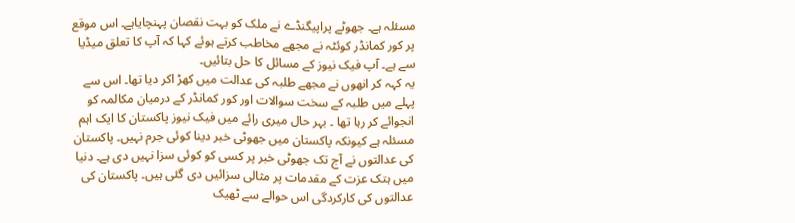مسئلہ ہے۔ جھوٹے پراپیگنڈے نے ملک کو بہت نقصان پہنچایاہے۔ اس موقع پر کور کمانڈر کوئٹہ نے مجھے مخاطب کرتے ہوئے کہا کہ آپ کا تعلق میڈیا سے ہے۔ آپ فیک نیوز کے مسائل کا حل بتائیں۔
یہ کہہ کر انھوں نے مجھے طلبہ کی عدالت میں کھڑ اکر دیا تھا۔ اس سے پہلے میں طلبہ کے سخت سوالات اور کور کمانڈر کے درمیان مکالمہ کو انجوائے کر رہا تھا ۔ بہر حال میری رائے میں فیک نیوز پاکستان کا ایک اہم مسئلہ ہے کیونکہ پاکستان میں جھوٹی خبر دینا کوئی جرم نہیں۔ پاکستان کی عدالتوں نے آج تک جھوٹی خبر پر کسی کو کوئی سزا نہیں دی ہے۔ دنیا میں ہتک عزت کے مقدمات پر مثالی سزائیں دی گئی ہیں۔ پاکستان کی عدالتوں کی کارکردگی اس حوالے سے ٹھیک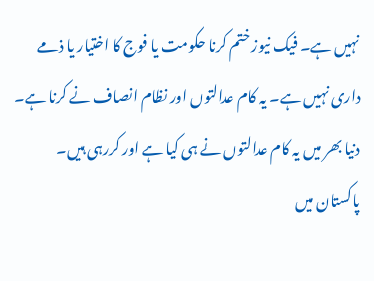نہیں ہے۔ فیک نیوز ختم کرنا حکومت یا فوج کا اختیار یا ذمے داری نہیں ہے۔ یہ کام عدالتوں اور نظام انصاف نے کرنا ہے۔ دنیا بھر میں یہ کام عدالتوں نے ہی کیا ہے اور کررہی ہیں۔ پاکستان میں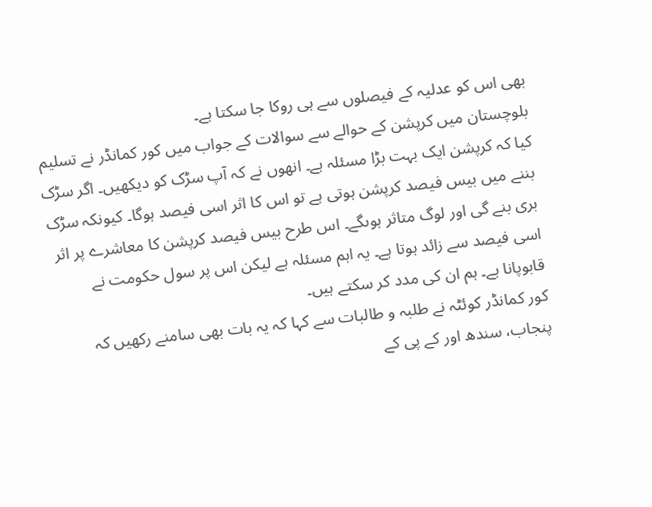بھی اس کو عدلیہ کے فیصلوں سے ہی روکا جا سکتا ہے۔
بلوچستان میں کرپشن کے حوالے سے سوالات کے جواب میں کور کمانڈر نے تسلیم کیا کہ کرپشن ایک بہت بڑا مسئلہ ہے۔ انھوں نے کہ آپ سڑک کو دیکھیں۔ اگر سڑک بننے میں بیس فیصد کرپشن ہوتی ہے تو اس کا اثر اسی فیصد ہوگا۔ کیونکہ سڑک بری بنے گی اور لوگ متاثر ہوںگے۔ اس طرح بیس فیصد کرپشن کا معاشرے پر اثر اسی فیصد سے زائد ہوتا ہے۔ یہ اہم مسئلہ ہے لیکن اس پر سول حکومت نے قابوپانا ہے۔ ہم ان کی مدد کر سکتے ہیں۔
کور کمانڈر کوئٹہ نے طلبہ و طالبات سے کہا کہ یہ بات بھی سامنے رکھیں کہ پنجاب، سندھ اور کے پی کے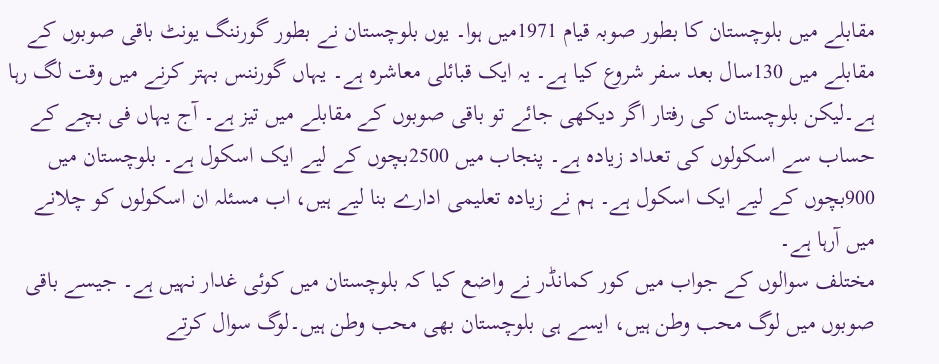مقابلے میں بلوچستان کا بطور صوبہ قیام 1971میں ہوا۔ یوں بلوچستان نے بطور گورننگ یونٹ باقی صوبوں کے مقابلے میں 130سال بعد سفر شروع کیا ہے۔ یہ ایک قبائلی معاشرہ ہے۔ یہاں گورننس بہتر کرنے میں وقت لگ رہا ہے۔لیکن بلوچستان کی رفتار اگر دیکھی جائے تو باقی صوبوں کے مقابلے میں تیز ہے۔ آج یہاں فی بچے کے حساب سے اسکولوں کی تعداد زیادہ ہے۔ پنجاب میں 2500بچوں کے لیے ایک اسکول ہے۔ بلوچستان میں 900بچوں کے لیے ایک اسکول ہے۔ ہم نے زیادہ تعلیمی ادارے بنا لیے ہیں، اب مسئلہ ان اسکولوں کو چلانے میں آرہا ہے۔
مختلف سوالوں کے جواب میں کور کمانڈر نے واضع کیا کہ بلوچستان میں کوئی غدار نہیں ہے۔ جیسے باقی صوبوں میں لوگ محب وطن ہیں، ایسے ہی بلوچستان بھی محب وطن ہیں۔لوگ سوال کرتے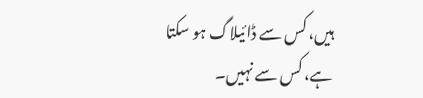ہیں، کس سے ڈائیلاگ ہو سکتا ہے، کس سے نہیں۔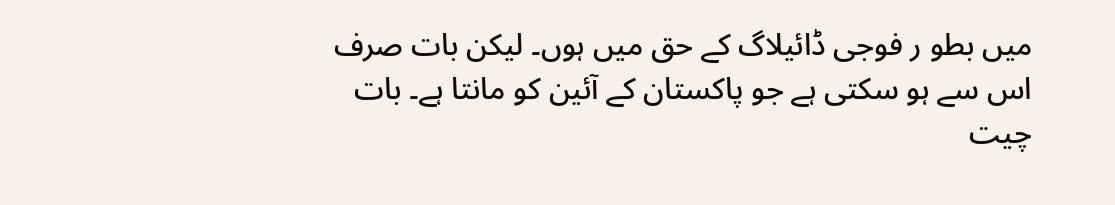میں بطو ر فوجی ڈائیلاگ کے حق میں ہوں۔ لیکن بات صرف اس سے ہو سکتی ہے جو پاکستان کے آئین کو مانتا ہے۔ بات چیت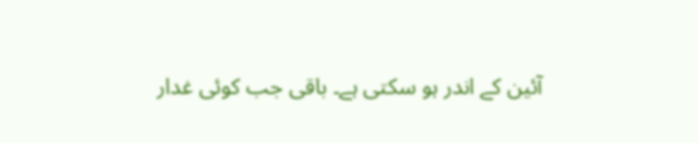آئین کے اندر ہو سکتی ہے۔ باقی جب کوئی غدار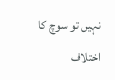نہیں تو سوچ کا اختلاف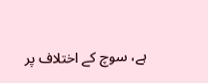ہے، سوچ کے اختلاف پر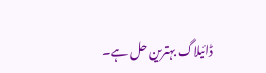ڈائیلاگ بہترین حل ہے۔